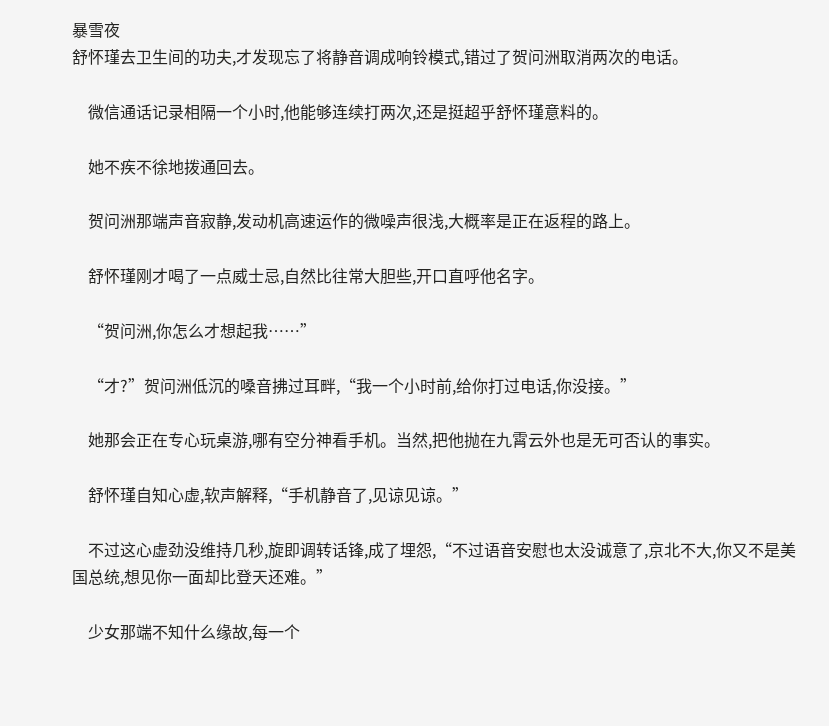暴雪夜
舒怀瑾去卫生间的功夫,才发现忘了将静音调成响铃模式,错过了贺问洲取消两次的电话。

    微信通话记录相隔一个小时,他能够连续打两次,还是挺超乎舒怀瑾意料的。

    她不疾不徐地拨通回去。

    贺问洲那端声音寂静,发动机高速运作的微噪声很浅,大概率是正在返程的路上。

    舒怀瑾刚才喝了一点威士忌,自然比往常大胆些,开口直呼他名字。

    “贺问洲,你怎么才想起我……”

    “才?”贺问洲低沉的嗓音拂过耳畔,“我一个小时前,给你打过电话,你没接。”

    她那会正在专心玩桌游,哪有空分神看手机。当然,把他抛在九霄云外也是无可否认的事实。

    舒怀瑾自知心虚,软声解释,“手机静音了,见谅见谅。”

    不过这心虚劲没维持几秒,旋即调转话锋,成了埋怨,“不过语音安慰也太没诚意了,京北不大,你又不是美国总统,想见你一面却比登天还难。”

    少女那端不知什么缘故,每一个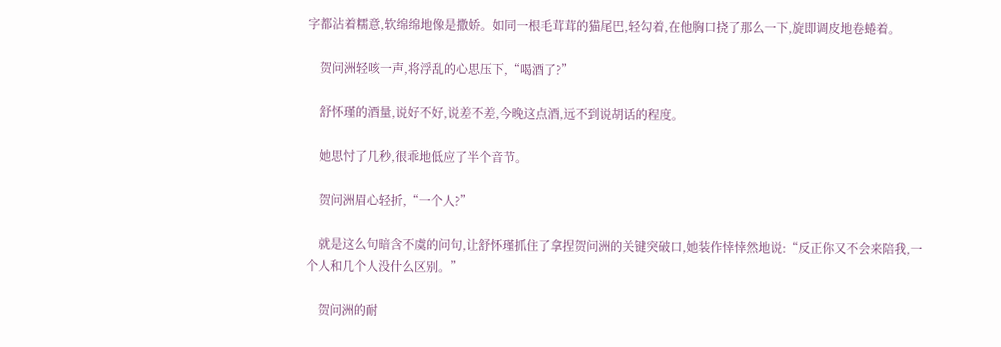字都沾着糯意,软绵绵地像是撒娇。如同一根毛茸茸的猫尾巴,轻勾着,在他胸口挠了那么一下,旋即调皮地卷蜷着。

    贺问洲轻咳一声,将浮乱的心思压下,“喝酒了?”

    舒怀瑾的酒量,说好不好,说差不差,今晚这点酒,远不到说胡话的程度。

    她思忖了几秒,很乖地低应了半个音节。

    贺问洲眉心轻折,“一个人?”

    就是这么句暗含不虞的问句,让舒怀瑾抓住了拿捏贺问洲的关键突破口,她装作悻悻然地说:“反正你又不会来陪我,一个人和几个人没什么区别。”

    贺问洲的耐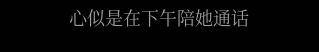心似是在下午陪她通话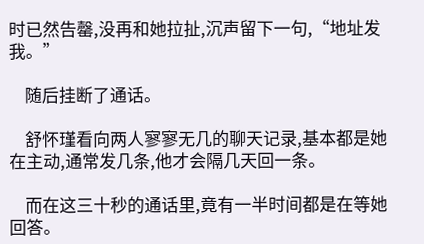时已然告罄,没再和她拉扯,沉声留下一句,“地址发我。”

    随后挂断了通话。

    舒怀瑾看向两人寥寥无几的聊天记录,基本都是她在主动,通常发几条,他才会隔几天回一条。

    而在这三十秒的通话里,竟有一半时间都是在等她回答。